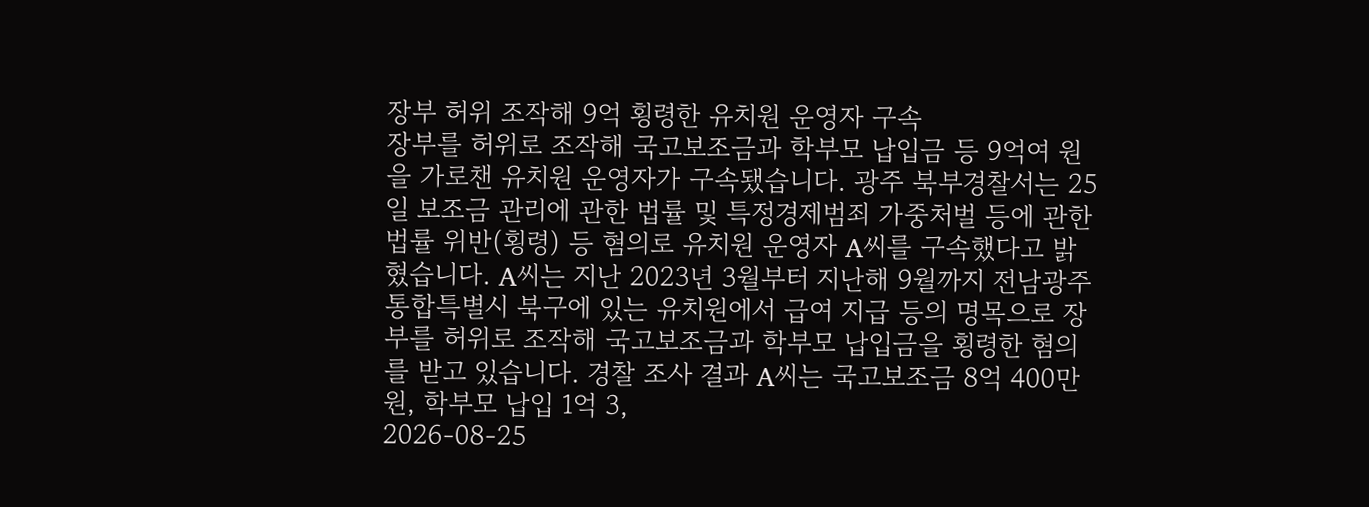장부 허위 조작해 9억 횡령한 유치원 운영자 구속
장부를 허위로 조작해 국고보조금과 학부모 납입금 등 9억여 원을 가로챈 유치원 운영자가 구속됐습니다. 광주 북부경찰서는 25일 보조금 관리에 관한 법률 및 특정경제범죄 가중처벌 등에 관한 법률 위반(횡령) 등 혐의로 유치원 운영자 A씨를 구속했다고 밝혔습니다. A씨는 지난 2023년 3월부터 지난해 9월까지 전남광주통합특별시 북구에 있는 유치원에서 급여 지급 등의 명목으로 장부를 허위로 조작해 국고보조금과 학부모 납입금을 횡령한 혐의를 받고 있습니다. 경찰 조사 결과 A씨는 국고보조금 8억 400만 원, 학부모 납입 1억 3,
2026-08-25